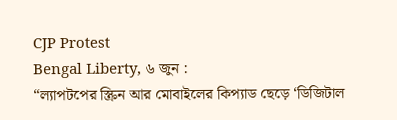CJP Protest
Bengal Liberty, ৬ জুন :
“ল্যাপটপের স্ক্রিন আর মোবাইলের কিপ্যাড ছেড়ে ‘ডিজিটাল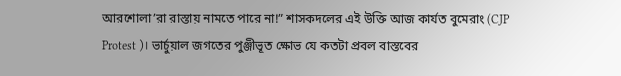আরশোলা’রা রাস্তায় নামতে পারে না!” শাসকদলের এই উক্তি আজ কার্যত বুমেরাং (CJP Protest )। ভার্চুয়াল জগতের পুঞ্জীভূত ক্ষোভ যে কতটা প্রবল বাস্তবের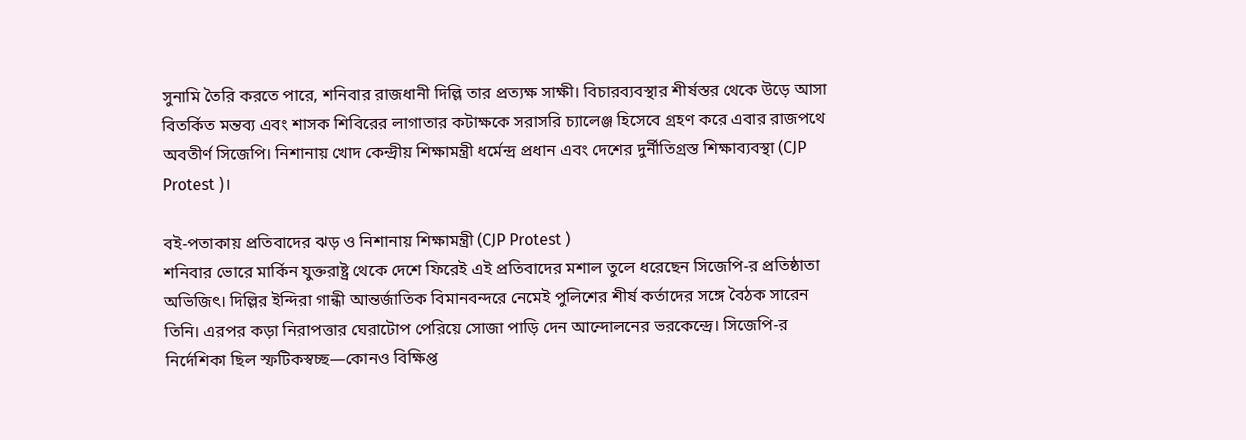সুনামি তৈরি করতে পারে, শনিবার রাজধানী দিল্লি তার প্রত্যক্ষ সাক্ষী। বিচারব্যবস্থার শীর্ষস্তর থেকে উড়ে আসা বিতর্কিত মন্তব্য এবং শাসক শিবিরের লাগাতার কটাক্ষকে সরাসরি চ্যালেঞ্জ হিসেবে গ্রহণ করে এবার রাজপথে অবতীর্ণ সিজেপি। নিশানায় খোদ কেন্দ্রীয় শিক্ষামন্ত্রী ধর্মেন্দ্র প্রধান এবং দেশের দুর্নীতিগ্রস্ত শিক্ষাব্যবস্থা (CJP Protest )।

বই-পতাকায় প্রতিবাদের ঝড় ও নিশানায় শিক্ষামন্ত্রী (CJP Protest )
শনিবার ভোরে মার্কিন যুক্তরাষ্ট্র থেকে দেশে ফিরেই এই প্রতিবাদের মশাল তুলে ধরেছেন সিজেপি-র প্রতিষ্ঠাতা অভিজিৎ। দিল্লির ইন্দিরা গান্ধী আন্তর্জাতিক বিমানবন্দরে নেমেই পুলিশের শীর্ষ কর্তাদের সঙ্গে বৈঠক সারেন তিনি। এরপর কড়া নিরাপত্তার ঘেরাটোপ পেরিয়ে সোজা পাড়ি দেন আন্দোলনের ভরকেন্দ্রে। সিজেপি-র নির্দেশিকা ছিল স্ফটিকস্বচ্ছ—কোনও বিক্ষিপ্ত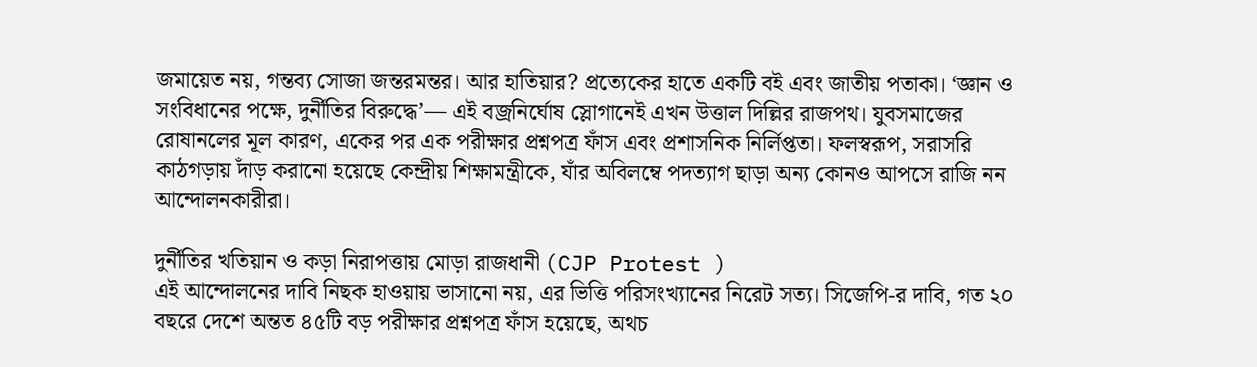জমায়েত নয়, গন্তব্য সোজা জন্তরমন্তর। আর হাতিয়ার? প্রত্যেকের হাতে একটি বই এবং জাতীয় পতাকা। ‘জ্ঞান ও সংবিধানের পক্ষে, দুর্নীতির বিরুদ্ধে’— এই বজ্রনির্ঘোষ স্লোগানেই এখন উত্তাল দিল্লির রাজপথ। যুবসমাজের রোষানলের মূল কারণ, একের পর এক পরীক্ষার প্রশ্নপত্র ফাঁস এবং প্রশাসনিক নির্লিপ্ততা। ফলস্বরূপ, সরাসরি কাঠগড়ায় দাঁড় করানো হয়েছে কেন্দ্রীয় শিক্ষামন্ত্রীকে, যাঁর অবিলম্বে পদত্যাগ ছাড়া অন্য কোনও আপসে রাজি নন আন্দোলনকারীরা।

দুর্নীতির খতিয়ান ও কড়া নিরাপত্তায় মোড়া রাজধানী (CJP Protest )
এই আন্দোলনের দাবি নিছক হাওয়ায় ভাসানো নয়, এর ভিত্তি পরিসংখ্যানের নিরেট সত্য। সিজেপি-র দাবি, গত ২০ বছরে দেশে অন্তত ৪৫টি বড় পরীক্ষার প্রশ্নপত্র ফাঁস হয়েছে, অথচ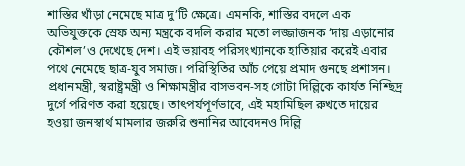শাস্তির খাঁড়া নেমেছে মাত্র দু’টি ক্ষেত্রে। এমনকি, শাস্তির বদলে এক অভিযুক্তকে স্রেফ অন্য মন্ত্রকে বদলি করার মতো লজ্জাজনক ‘দায় এড়ানোর কৌশল’ও দেখেছে দেশ। এই ভয়াবহ পরিসংখ্যানকে হাতিয়ার করেই এবার পথে নেমেছে ছাত্র-যুব সমাজ। পরিস্থিতির আঁচ পেয়ে প্রমাদ গুনছে প্রশাসন। প্রধানমন্ত্রী, স্বরাষ্ট্রমন্ত্রী ও শিক্ষামন্ত্রীর বাসভবন-সহ গোটা দিল্লিকে কার্যত নিশ্ছিদ্র দুর্গে পরিণত করা হয়েছে। তাৎপর্যপূর্ণভাবে, এই মহামিছিল রুখতে দায়ের হওয়া জনস্বার্থ মামলার জরুরি শুনানির আবেদনও দিল্লি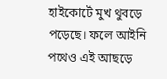হাইকোর্টে মুখ থুবড়ে পড়েছে। ফলে আইনি পথেও এই আছড়ে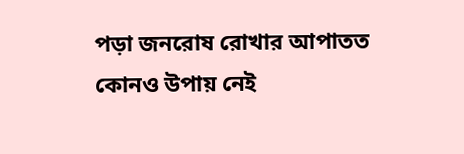পড়া জনরোষ রোখার আপাতত কোনও উপায় নেই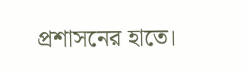প্রশাসনের হাতে।